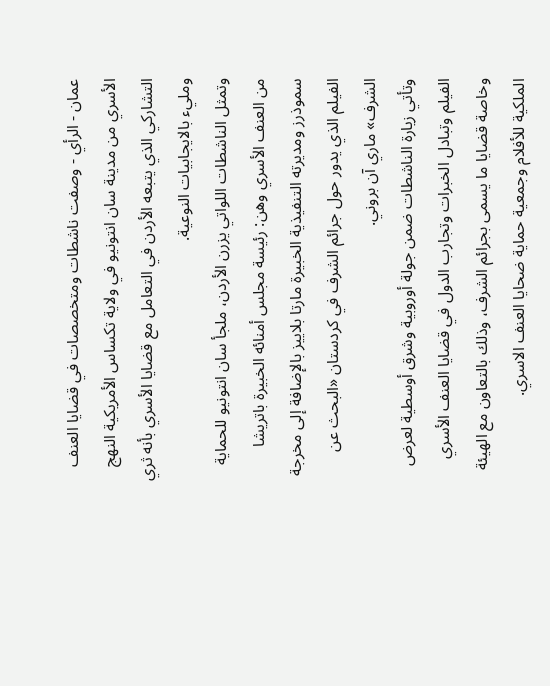عمان - الرأي - وصفت ناشطات ومتخصصات في قضايا العنف الأسري من مدينة سان انتونيو في ولاية تكساس الأمريكية النهج التشاركي الذي يتبعه الأردن في التعامل مع قضايا الأسري بأنه ثري ومليء بالايجابيات النوعية.
وتمثل الناشطات اللواتي يزرن الأردن، ملجأ سان انتونيو للحماية من العنف الأسري وهن: رئيسة مجلس أمنائه الخبيرة باتريشا سموذرز ومديرته التنفيذية الخبيرة مارتا بلاييز بالإضافة إلى مخرجة الفيلم الذي يدور حول جرائم الشرف في كردستان «البحث عن الشرف» ماري آن بروني.
وتأتي زيارة الناشطات ضمن جولة أوروبية وشرق أوسطية لعرض الفيلم وتبادل الخبرات وتجارب الدول في قضايا العنف الأسري وخاصة قضايا ما يسمى بجرائم الشرف، وذلك بالتعاون مع الهيئة الملكية للأفلام وجمعية حماية ضحايا العنف الاسري.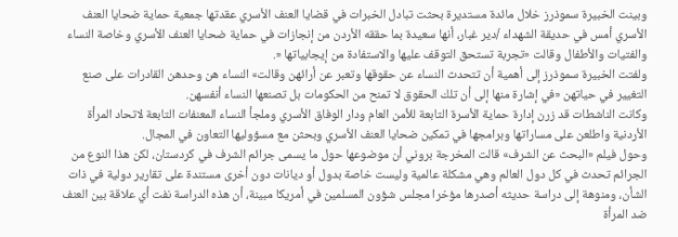وبينت الخبيرة سموذرز خلال مائدة مستديرة بحثت تبادل الخبرات في قضايا العنف الأسري عقدتها جمعية حماية ضحايا العنف الأسري أمس في حديقة الشهداء /دير غبار، أنها سعيدة بما حققه الأردن من إنجازات في حماية ضحايا العنف الأسري وخاصة النساء والفتيات والأطفال وقالت «تجربة تستحق التوقف عليها والاستفادة من إيجابياتها «.
ولفتت الخبيرة سموذرز إلى أهمية أن تتحدث النساء عن حقوقها وتعبر عن أرائهن وقالت» النساء هن وحدهن القادرات على صنع التغيير في حياتهن «في إشارة منها إلى أن تلك الحقوق لا تمنح من الحكومات بل تصنعها النساء أنفسهن.
وكانت الناشطات قد زرن إدارة حماية الأسرة التابعة للأمن العام ودار الوفاق الأسري وملجأ النساء المعنفات التابعة لاتحاد المرأة الأردنية واطلعن على مساراتها وبرامجها في تمكين ضحايا العنف الأسري وبحثن مع مسؤوليها التعاون في المجال.
وحول فيلم «البحث عن الشرف» قالت المخرجة بروني أن موضوعها حول ما يسمى جرائم الشرف في كردستان، لكن هذا النوع من الجرائم تحدث في كل دول العالم وهي مشكلة عالمية وليست خاصة بدول أو ديانات دون أخرى مستندة على تقارير دولية في ذات الشأن، ومنوهة إلى دراسة حديثه أصدرها مؤخرا مجلس شؤون المسلمين في أمريكا مبينة، أن هذه الدراسة نفت أي علاقة بين العنف ضد المرأة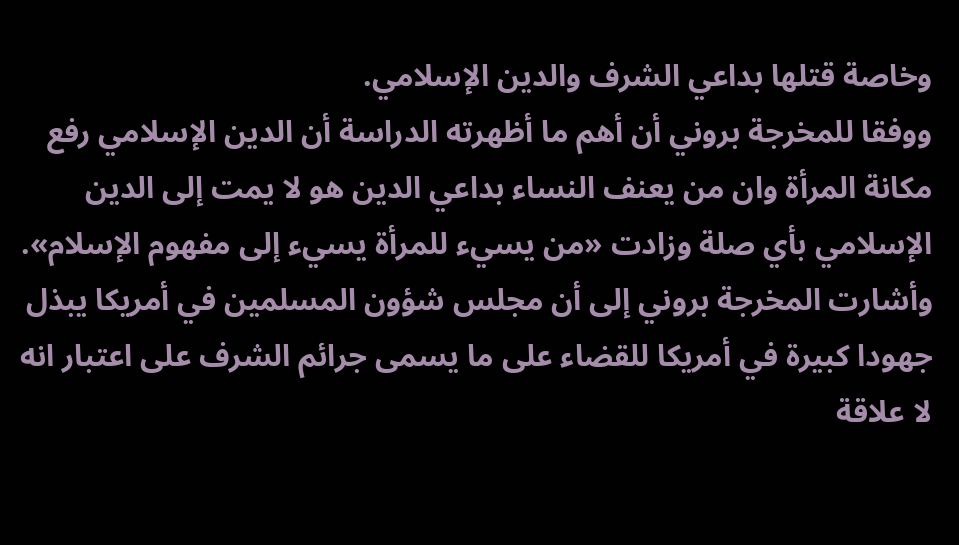وخاصة قتلها بداعي الشرف والدين الإسلامي.
ووفقا للمخرجة بروني أن أهم ما أظهرته الدراسة أن الدين الإسلامي رفع مكانة المرأة وان من يعنف النساء بداعي الدين هو لا يمت إلى الدين الإسلامي بأي صلة وزادت «من يسيء للمرأة يسيء إلى مفهوم الإسلام».
وأشارت المخرجة بروني إلى أن مجلس شؤون المسلمين في أمريكا يبذل جهودا كبيرة في أمريكا للقضاء على ما يسمى جرائم الشرف على اعتبار انه لا علاقة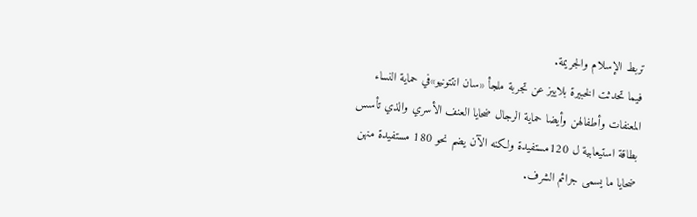تربط الإسلام والجريمة.
فيما تحدثت الخبيرة بلاييز عن تجربة ملجأ «سان انتتونيو»في حماية النساء المعنفات وأطفالهن وأيضا حماية الرجال ضحايا العنف الأسري والذي تأسس بطاقة استيعابية ل 120مستفيدة ولكنه الآن يضم نحو 180 مستفيدة منهن ضحايا ما يسمى جرائم الشرف.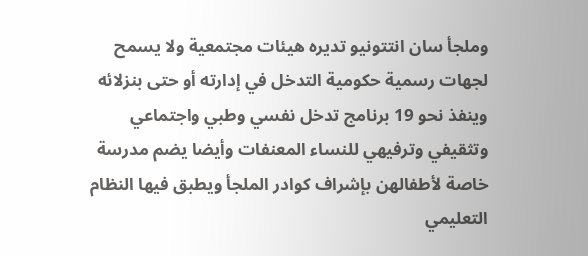وملجأ سان انتتونيو تديره هيئات مجتمعية ولا يسمح لجهات رسمية حكومية التدخل في إدارته أو حتى بنزلائه وينفذ نحو 19 برنامج تدخل نفسي وطبي واجتماعي وتثقيفي وترفيهي للنساء المعنفات وأيضا يضم مدرسة خاصة لأطفالهن بإشراف كوادر الملجأ ويطبق فيها النظام التعليمي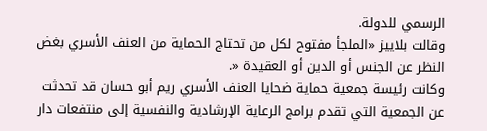الرسمي للدولة.
وقالت بلاييز «الملجأ مفتوح لكل من تحتاج الحماية من العنف الأسري بغض النظر عن الجنس أو الدين أو العقيدة «.
وكانت رئيسة جمعية حماية ضحايا العنف الأسري ريم أبو حسان قد تحدثت عن الجمعية التي تقدم برامج الرعاية الإرشادية والنفسية إلى منتفعات دار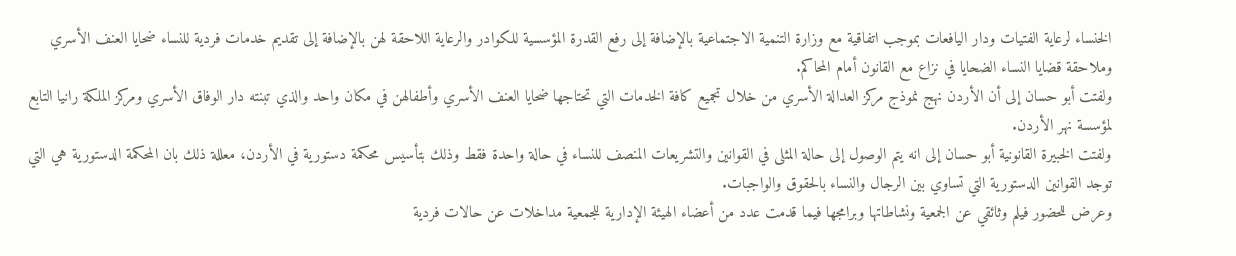الخنساء لرعاية الفتيات ودار اليافعات بموجب اتفاقية مع وزارة التنمية الاجتماعية بالإضافة إلى رفع القدرة المؤسسية للكوادر والرعاية اللاحقة لهن بالإضافة إلى تقديم خدمات فردية للنساء ضحايا العنف الأسري وملاحقة قضايا النساء الضحايا في نزاع مع القانون أمام المحاكم.
ولفتت أبو حسان إلى أن الأردن نهج نموذج مركز العدالة الأسري من خلال تجميع كافة الخدمات التي تحتاجها ضحايا العنف الأسري وأطفالهن في مكان واحد والذي تبنته دار الوفاق الأسري ومركز الملكة رانيا التابع لمؤسسة نهر الأردن.
ولفتت الخبيرة القانونية أبو حسان إلى انه يتم الوصول إلى حالة المثلى في القوانين والتشريعات المنصف للنساء في حالة واحدة فقط وذلك بتأسيس محكمة دستورية في الأردن، معللة ذلك بان المحكمة الدستورية هي التي توجد القوانين الدستورية التي تساوي بين الرجال والنساء بالحقوق والواجبات.
وعرض للحضور فيلم وثائقي عن الجمعية ونشاطاتها وبرامجها فيما قدمت عدد من أعضاء الهيئة الإدارية للجمعية مداخلات عن حالات فردية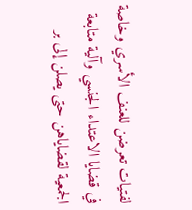لفتيات تعرضن للعنف الأسري وخاصة في قضايا الاعتداء الجنسي وآلية متابعة الجمعية لقضاياهن حتى يصلن إلى بر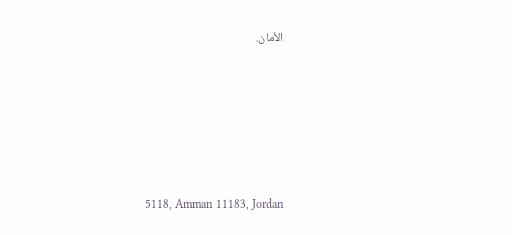الأمان.








5118, Amman 11183, Jordan